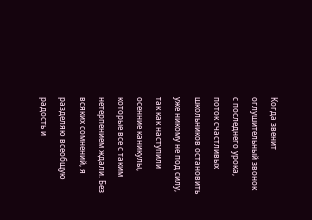Когда звенит оглушительный звонок с последнего урока, поток счастливых школьников остановить уже никому не под силу, так как наступили осенние каникулы, которые все с таким нетерпением ждали. Без всяких сомнений, я разделяю всеобщую радость и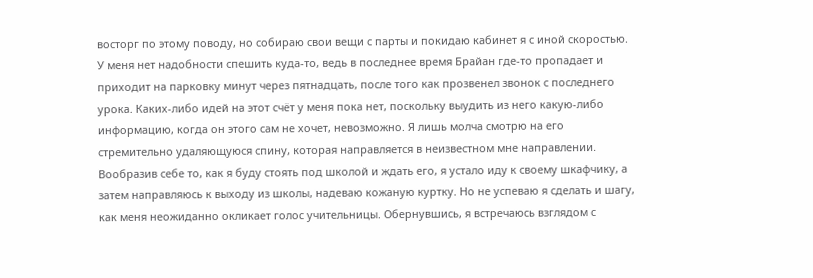восторг по этому поводу, но собираю свои вещи с парты и покидаю кабинет я с иной скоростью. У меня нет надобности спешить куда-то, ведь в последнее время Брайан где-то пропадает и приходит на парковку минут через пятнадцать, после того как прозвенел звонок с последнего урока. Каких-либо идей на этот счёт у меня пока нет, поскольку выудить из него какую-либо информацию, когда он этого сам не хочет, невозможно. Я лишь молча смотрю на его стремительно удаляющуюся спину, которая направляется в неизвестном мне направлении. Вообразив себе то, как я буду стоять под школой и ждать его, я устало иду к своему шкафчику, а затем направляюсь к выходу из школы, надеваю кожаную куртку. Но не успеваю я сделать и шагу, как меня неожиданно окликает голос учительницы. Обернувшись, я встречаюсь взглядом с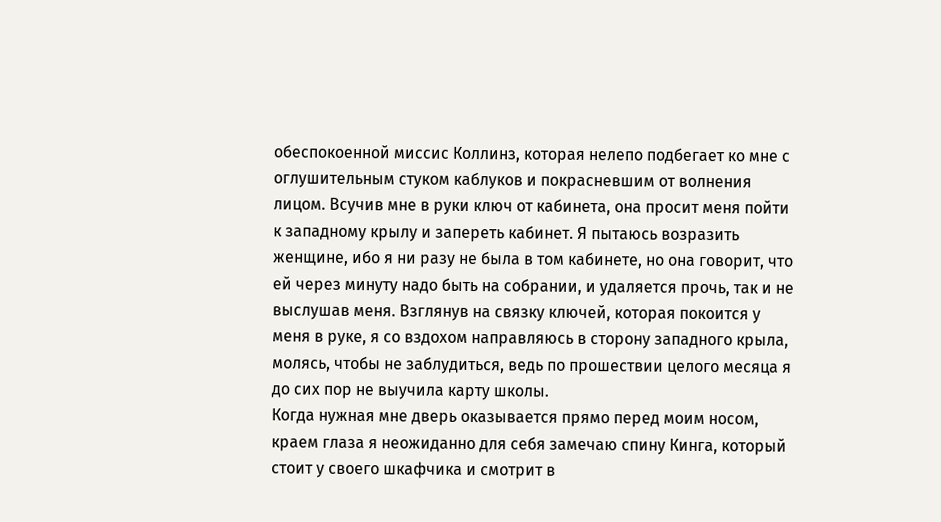обеспокоенной миссис Коллинз, которая нелепо подбегает ко мне с оглушительным стуком каблуков и покрасневшим от волнения лицом. Всучив мне в руки ключ от кабинета, она просит меня пойти к западному крылу и запереть кабинет. Я пытаюсь возразить женщине, ибо я ни разу не была в том кабинете, но она говорит, что ей через минуту надо быть на собрании, и удаляется прочь, так и не выслушав меня. Взглянув на связку ключей, которая покоится у меня в руке, я со вздохом направляюсь в сторону западного крыла, молясь, чтобы не заблудиться, ведь по прошествии целого месяца я до сих пор не выучила карту школы.
Когда нужная мне дверь оказывается прямо перед моим носом, краем глаза я неожиданно для себя замечаю спину Кинга, который стоит у своего шкафчика и смотрит в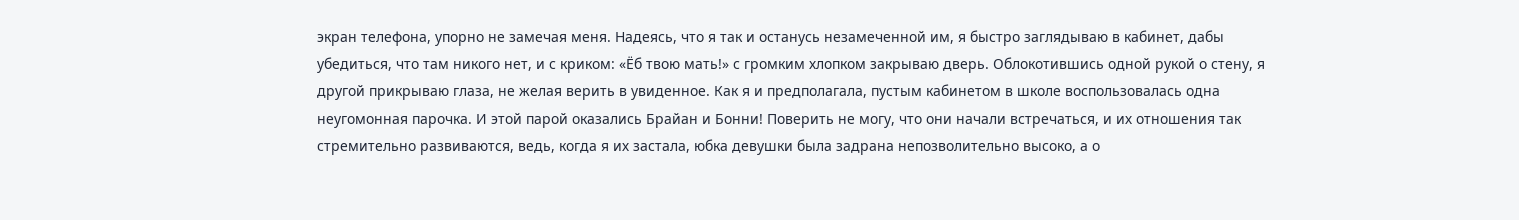экран телефона, упорно не замечая меня. Надеясь, что я так и останусь незамеченной им, я быстро заглядываю в кабинет, дабы убедиться, что там никого нет, и с криком: «Ёб твою мать!» с громким хлопком закрываю дверь. Облокотившись одной рукой о стену, я другой прикрываю глаза, не желая верить в увиденное. Как я и предполагала, пустым кабинетом в школе воспользовалась одна неугомонная парочка. И этой парой оказались Брайан и Бонни! Поверить не могу, что они начали встречаться, и их отношения так стремительно развиваются, ведь, когда я их застала, юбка девушки была задрана непозволительно высоко, а о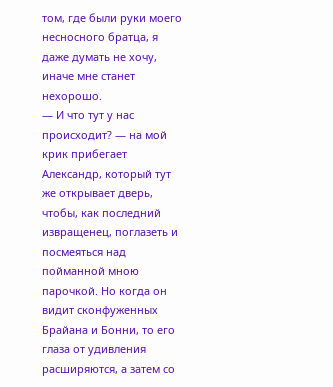том, где были руки моего несносного братца, я даже думать не хочу, иначе мне станет нехорошо.
— И что тут у нас происходит? — на мой крик прибегает Александр, который тут же открывает дверь, чтобы, как последний извращенец, поглазеть и посмеяться над пойманной мною парочкой. Но когда он видит сконфуженных Брайана и Бонни, то его глаза от удивления расширяются, а затем со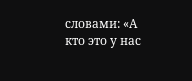словами: «А кто это у нас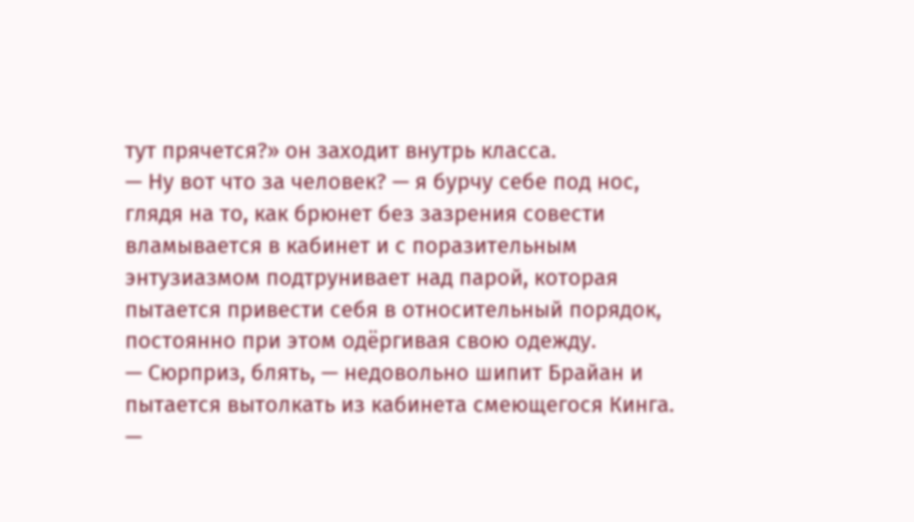тут прячется?» он заходит внутрь класса.
— Ну вот что за человек? — я бурчу себе под нос, глядя на то, как брюнет без зазрения совести вламывается в кабинет и с поразительным энтузиазмом подтрунивает над парой, которая пытается привести себя в относительный порядок, постоянно при этом одёргивая свою одежду.
— Сюрприз, блять, — недовольно шипит Брайан и пытается вытолкать из кабинета смеющегося Кинга.
—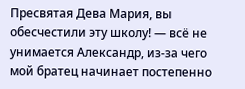Пресвятая Дева Мария, вы обесчестили эту школу! — всё не унимается Александр, из-за чего мой братец начинает постепенно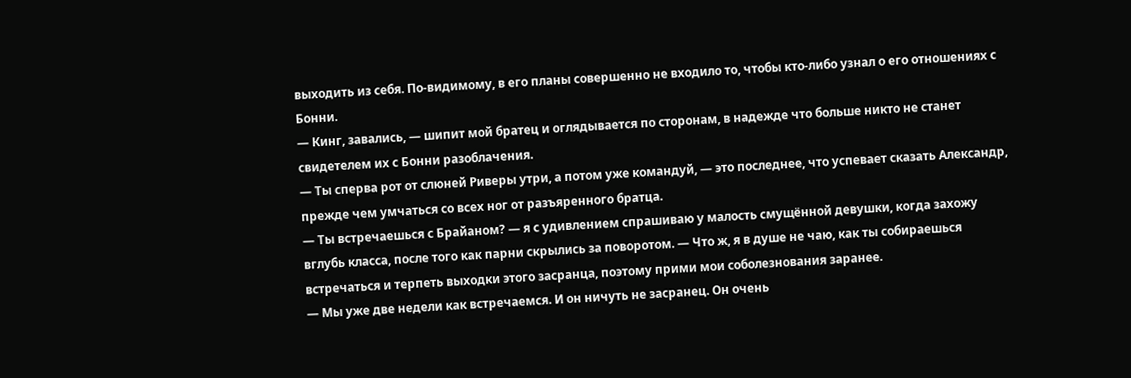выходить из себя. По-видимому, в его планы совершенно не входило то, чтобы кто-либо узнал о его отношениях с Бонни.
— Кинг, завались, — шипит мой братец и оглядывается по сторонам, в надежде что больше никто не станет свидетелем их с Бонни разоблачения.
— Ты сперва рот от слюней Риверы утри, а потом уже командуй, — это последнее, что успевает сказать Александр, прежде чем умчаться со всех ног от разъяренного братца.
— Ты встречаешься с Брайаном? — я с удивлением спрашиваю у малость смущённой девушки, когда захожу вглубь класса, после того как парни скрылись за поворотом. — Что ж, я в душе не чаю, как ты собираешься встречаться и терпеть выходки этого засранца, поэтому прими мои соболезнования заранее.
— Мы уже две недели как встречаемся. И он ничуть не засранец. Он очень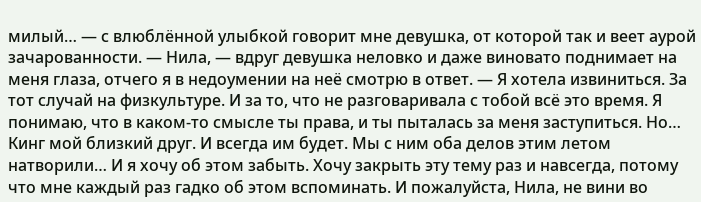милый… — с влюблённой улыбкой говорит мне девушка, от которой так и веет аурой зачарованности. — Нила, — вдруг девушка неловко и даже виновато поднимает на меня глаза, отчего я в недоумении на неё смотрю в ответ. — Я хотела извиниться. За тот случай на физкультуре. И за то, что не разговаривала с тобой всё это время. Я понимаю, что в каком-то смысле ты права, и ты пыталась за меня заступиться. Но… Кинг мой близкий друг. И всегда им будет. Мы с ним оба делов этим летом натворили… И я хочу об этом забыть. Хочу закрыть эту тему раз и навсегда, потому что мне каждый раз гадко об этом вспоминать. И пожалуйста, Нила, не вини во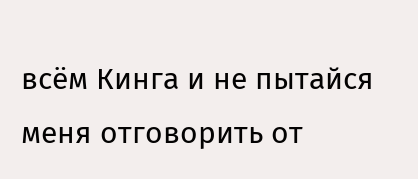всём Кинга и не пытайся меня отговорить от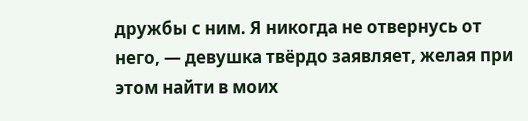дружбы с ним. Я никогда не отвернусь от него, — девушка твёрдо заявляет, желая при этом найти в моих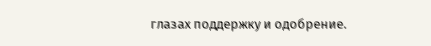глазах поддержку и одобрение.